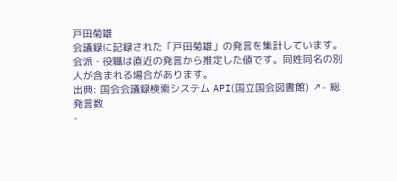戸田菊雄
会議録に記録された「戸田菊雄」の発言を集計しています。会派・役職は直近の発言から推定した値です。同姓同名の別人が含まれる場合があります。
出典: 国会会議録検索システム API(国立国会図書館) ↗- 総発言数
-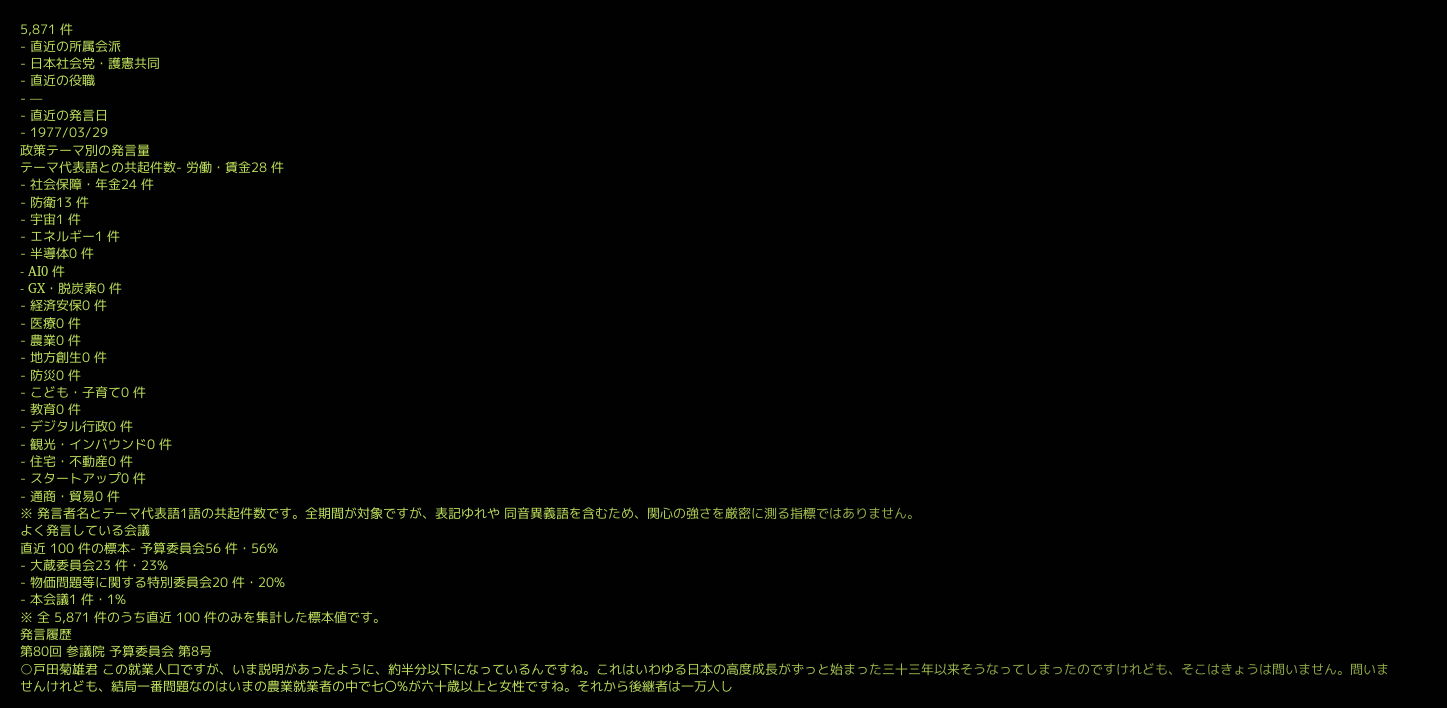5,871 件
- 直近の所属会派
- 日本社会党・護憲共同
- 直近の役職
- —
- 直近の発言日
- 1977/03/29
政策テーマ別の発言量
テーマ代表語との共起件数- 労働・賃金28 件
- 社会保障・年金24 件
- 防衛13 件
- 宇宙1 件
- エネルギー1 件
- 半導体0 件
- AI0 件
- GX・脱炭素0 件
- 経済安保0 件
- 医療0 件
- 農業0 件
- 地方創生0 件
- 防災0 件
- こども・子育て0 件
- 教育0 件
- デジタル行政0 件
- 観光・インバウンド0 件
- 住宅・不動産0 件
- スタートアップ0 件
- 通商・貿易0 件
※ 発言者名とテーマ代表語1語の共起件数です。全期間が対象ですが、表記ゆれや 同音異義語を含むため、関心の強さを厳密に測る指標ではありません。
よく発言している会議
直近 100 件の標本- 予算委員会56 件・56%
- 大蔵委員会23 件・23%
- 物価問題等に関する特別委員会20 件・20%
- 本会議1 件・1%
※ 全 5,871 件のうち直近 100 件のみを集計した標本値です。
発言履歴
第80回 参議院 予算委員会 第8号
○戸田菊雄君 この就業人口ですが、いま説明があったように、約半分以下になっているんですね。これはいわゆる日本の高度成長がずっと始まった三十三年以来そうなってしまったのですけれども、そこはきょうは問いません。問いませんけれども、結局一番問題なのはいまの農業就業者の中で七〇%が六十歳以上と女性ですね。それから後継者は一万人し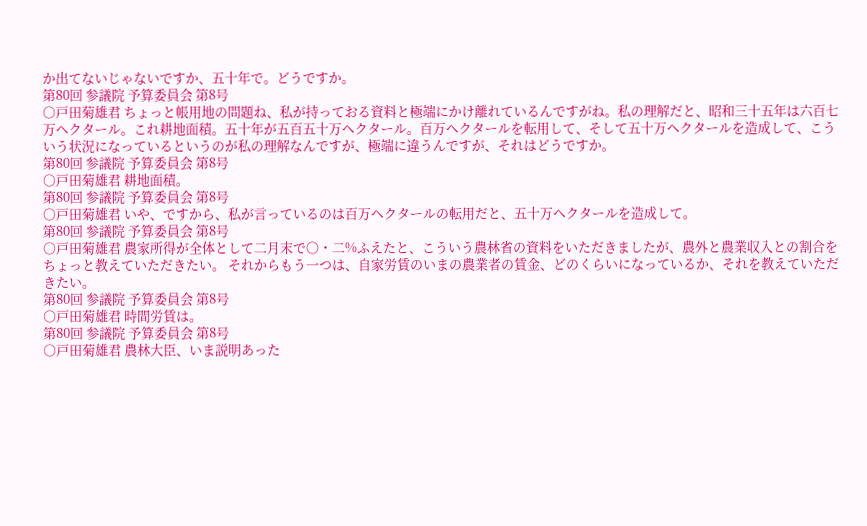か出てないじゃないですか、五十年で。どうですか。
第80回 参議院 予算委員会 第8号
○戸田菊雄君 ちょっと帳用地の問題ね、私が持っておる資料と極端にかけ離れているんですがね。私の理解だと、昭和三十五年は六百七万ヘクタール。これ耕地面積。五十年が五百五十万ヘクタール。百万ヘクタールを転用して、そして五十万ヘクタールを造成して、こういう状況になっているというのが私の理解なんですが、極端に違うんですが、それはどうですか。
第80回 参議院 予算委員会 第8号
○戸田菊雄君 耕地面積。
第80回 参議院 予算委員会 第8号
○戸田菊雄君 いや、ですから、私が言っているのは百万ヘクタールの転用だと、五十万ヘクタールを造成して。
第80回 参議院 予算委員会 第8号
○戸田菊雄君 農家所得が全体として二月末で〇・二%ふえたと、こういう農林省の資料をいただきましたが、農外と農業収入との割合をちょっと教えていただきたい。 それからもう一つは、自家労賃のいまの農業者の賃金、どのくらいになっているか、それを教えていただきたい。
第80回 参議院 予算委員会 第8号
○戸田菊雄君 時間労賃は。
第80回 参議院 予算委員会 第8号
○戸田菊雄君 農林大臣、いま説明あった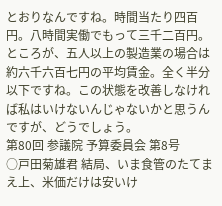とおりなんですね。時間当たり四百円。八時間実働でもって三千二百円。ところが、五人以上の製造業の場合は約六千六百七円の平均賃金。全く半分以下ですね。この状態を改善しなければ私はいけないんじゃないかと思うんですが、どうでしょう。
第80回 参議院 予算委員会 第8号
○戸田菊雄君 結局、いま食管のたてまえ上、米価だけは安いけ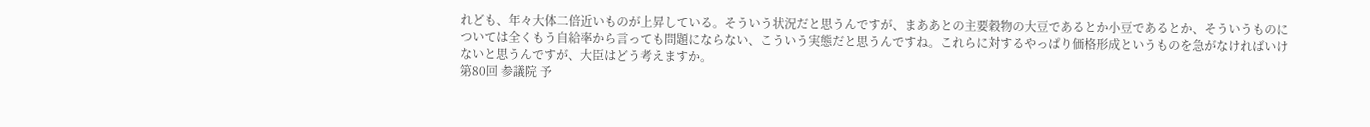れども、年々大体二倍近いものが上昇している。そういう状況だと思うんですが、まああとの主要穀物の大豆であるとか小豆であるとか、そういうものについては全くもう自給率から言っても問題にならない、こういう実態だと思うんですね。これらに対するやっぱり価格形成というものを急がなければいけないと思うんですが、大臣はどう考えますか。
第80回 参議院 予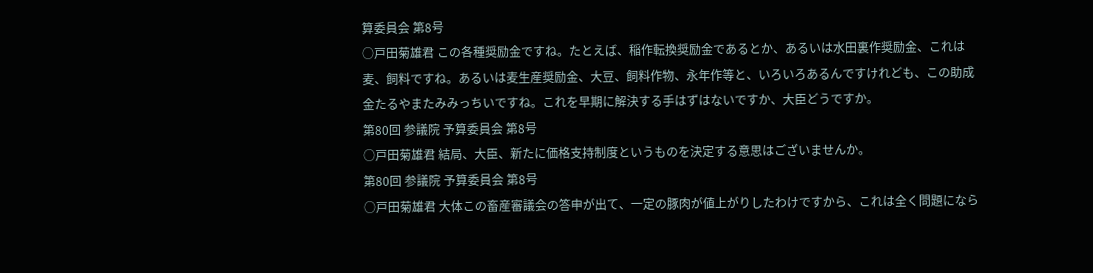算委員会 第8号
○戸田菊雄君 この各種奨励金ですね。たとえば、稲作転換奨励金であるとか、あるいは水田裏作奨励金、これは麦、飼料ですね。あるいは麦生産奨励金、大豆、飼料作物、永年作等と、いろいろあるんですけれども、この助成金たるやまたみみっちいですね。これを早期に解決する手はずはないですか、大臣どうですか。
第80回 参議院 予算委員会 第8号
○戸田菊雄君 結局、大臣、新たに価格支持制度というものを決定する意思はございませんか。
第80回 参議院 予算委員会 第8号
○戸田菊雄君 大体この畜産審議会の答申が出て、一定の豚肉が値上がりしたわけですから、これは全く問題になら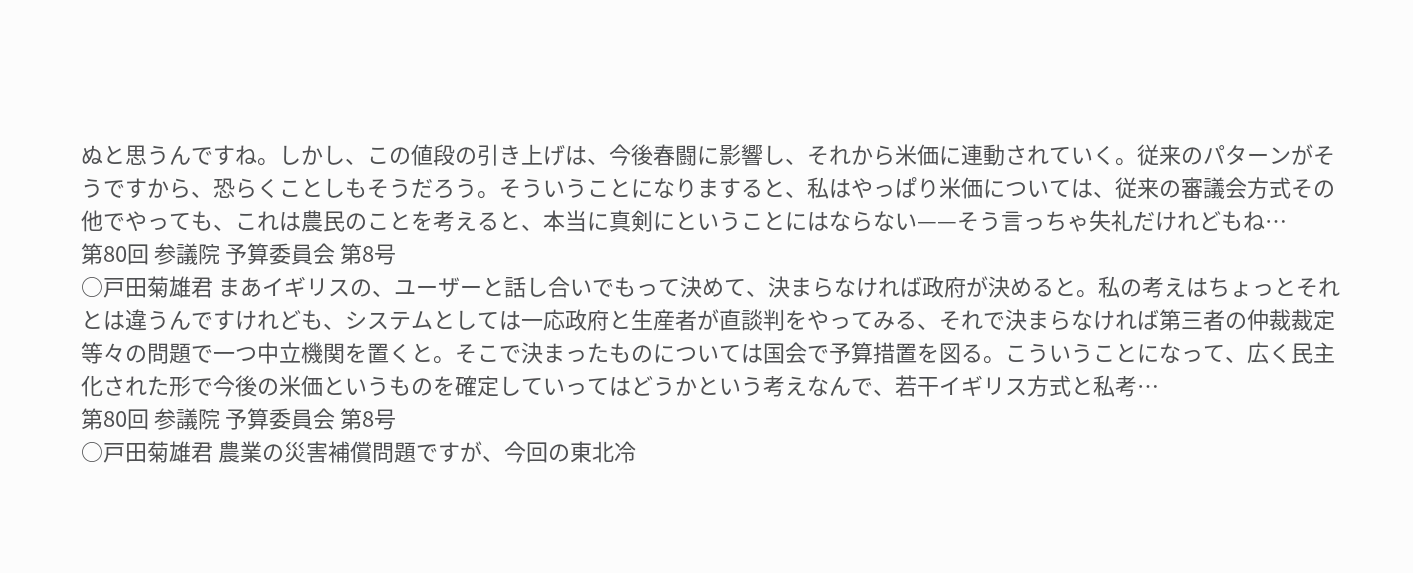ぬと思うんですね。しかし、この値段の引き上げは、今後春闘に影響し、それから米価に連動されていく。従来のパターンがそうですから、恐らくことしもそうだろう。そういうことになりますると、私はやっぱり米価については、従来の審議会方式その他でやっても、これは農民のことを考えると、本当に真剣にということにはならない——そう言っちゃ失礼だけれどもね…
第80回 参議院 予算委員会 第8号
○戸田菊雄君 まあイギリスの、ユーザーと話し合いでもって決めて、決まらなければ政府が決めると。私の考えはちょっとそれとは違うんですけれども、システムとしては一応政府と生産者が直談判をやってみる、それで決まらなければ第三者の仲裁裁定等々の問題で一つ中立機関を置くと。そこで決まったものについては国会で予算措置を図る。こういうことになって、広く民主化された形で今後の米価というものを確定していってはどうかという考えなんで、若干イギリス方式と私考…
第80回 参議院 予算委員会 第8号
○戸田菊雄君 農業の災害補償問題ですが、今回の東北冷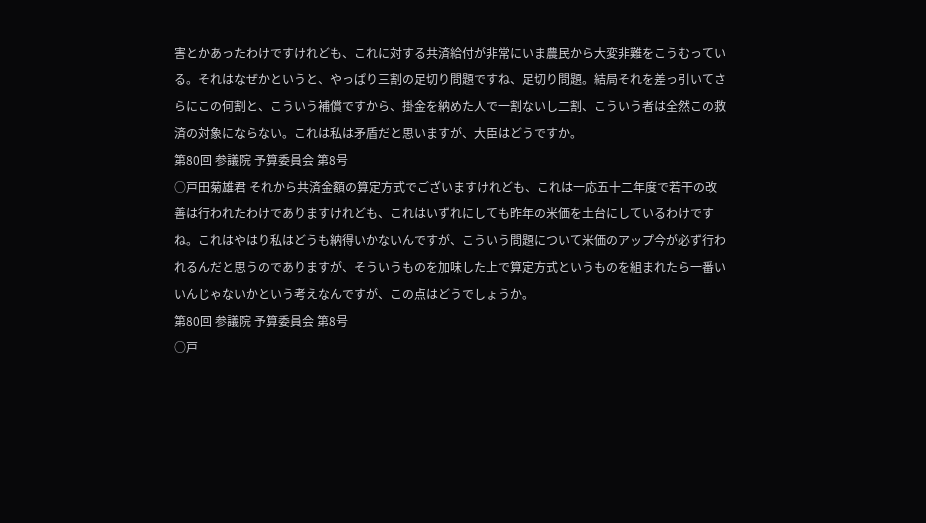害とかあったわけですけれども、これに対する共済給付が非常にいま農民から大変非難をこうむっている。それはなぜかというと、やっぱり三割の足切り問題ですね、足切り問題。結局それを差っ引いてさらにこの何割と、こういう補償ですから、掛金を納めた人で一割ないし二割、こういう者は全然この救済の対象にならない。これは私は矛盾だと思いますが、大臣はどうですか。
第80回 参議院 予算委員会 第8号
○戸田菊雄君 それから共済金額の算定方式でございますけれども、これは一応五十二年度で若干の改善は行われたわけでありますけれども、これはいずれにしても昨年の米価を土台にしているわけですね。これはやはり私はどうも納得いかないんですが、こういう問題について米価のアップ今が必ず行われるんだと思うのでありますが、そういうものを加味した上で算定方式というものを組まれたら一番いいんじゃないかという考えなんですが、この点はどうでしょうか。
第80回 参議院 予算委員会 第8号
○戸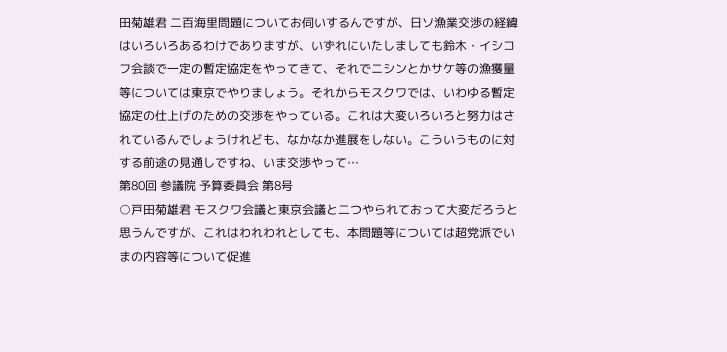田菊雄君 二百海里問題についてお伺いするんですが、日ソ漁業交渉の経緯はいろいろあるわけでありますが、いずれにいたしましても鈴木・イシコフ会談で一定の暫定協定をやってきて、それでニシンとかサケ等の漁獲量等については東京でやりましょう。それからモスクワでは、いわゆる暫定協定の仕上げのための交渉をやっている。これは大変いろいろと努力はされているんでしょうけれども、なかなか進展をしない。こういうものに対する前途の見通しですね、いま交渉やって…
第80回 参議院 予算委員会 第8号
○戸田菊雄君 モスクワ会議と東京会議と二つやられておって大変だろうと思うんですが、これはわれわれとしても、本問題等については超党派でいまの内容等について促進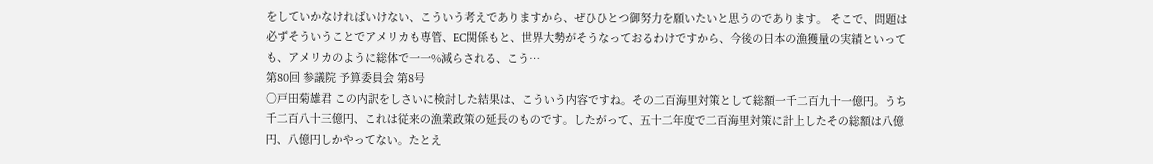をしていかなければいけない、こういう考えでありますから、ぜひひとつ御努力を願いたいと思うのであります。 そこで、問題は必ずそういうことでアメリカも専管、EC関係もと、世界大勢がそうなっておるわけですから、今後の日本の漁獲量の実績といっても、アメリカのように総体で一一%減らされる、こう…
第80回 参議院 予算委員会 第8号
○戸田菊雄君 この内訳をしさいに検討した結果は、こういう内容ですね。その二百海里対策として総額一千二百九十一億円。うち千二百八十三億円、これは従来の漁業政策の延長のものです。したがって、五十二年度で二百海里対策に計上したその総額は八億円、八億円しかやってない。たとえ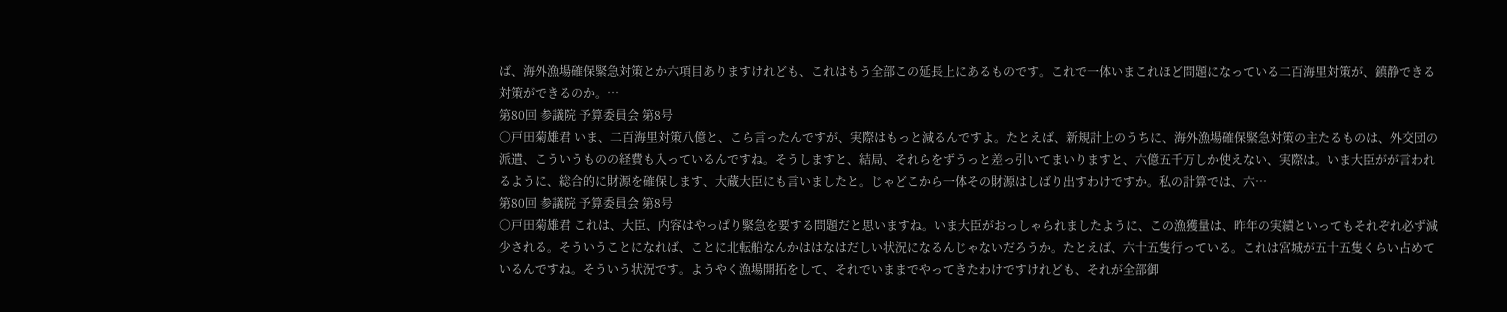ば、海外漁場確保緊急対策とか六項目ありますけれども、これはもう全部この延長上にあるものです。これで一体いまこれほど問題になっている二百海里対策が、鎮静できる対策ができるのか。…
第80回 参議院 予算委員会 第8号
○戸田菊雄君 いま、二百海里対策八億と、こら言ったんですが、実際はもっと減るんですよ。たとえば、新規計上のうちに、海外漁場確保緊急対策の主たるものは、外交団の派遣、こういうものの経費も入っているんですね。そうしますと、結局、それらをずうっと差っ引いてまいりますと、六億五千万しか使えない、実際は。いま大臣がが言われるように、総合的に財源を確保します、大蔵大臣にも言いましたと。じゃどこから一体その財源はしばり出すわけですか。私の計算では、六…
第80回 参議院 予算委員会 第8号
○戸田菊雄君 これは、大臣、内容はやっぱり緊急を要する問題だと思いますね。いま大臣がおっしゃられましたように、この漁獲量は、昨年の実績といってもそれぞれ必ず減少される。そういうことになれば、ことに北転船なんかははなはだしい状況になるんじゃないだろうか。たとえば、六十五隻行っている。これは宮城が五十五隻くらい占めているんですね。そういう状況です。ようやく漁場開拓をして、それでいままでやってきたわけですけれども、それが全部御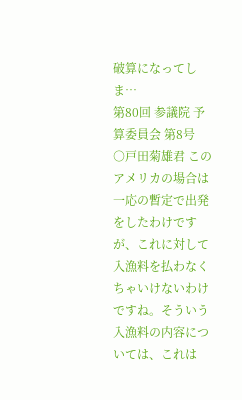破算になってしま…
第80回 参議院 予算委員会 第8号
○戸田菊雄君 このアメリカの場合は一応の暫定で出発をしたわけですが、これに対して入漁料を払わなくちゃいけないわけですね。そういう入漁料の内容については、これは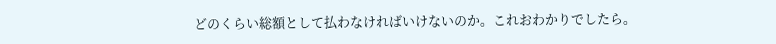どのくらい総額として払わなければいけないのか。これおわかりでしたら。